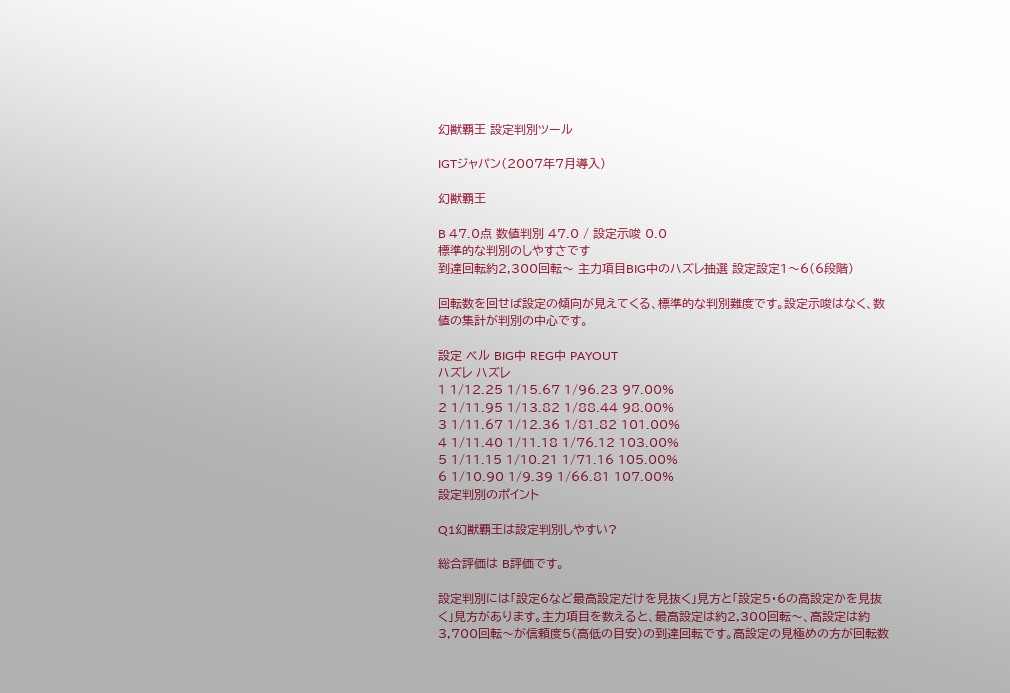幻獣覇王 設定判別ツール

IGTジャパン(2007年7月導入)

幻獣覇王

B 47.0点 数値判別 47.0 / 設定示唆 0.0
標準的な判別のしやすさです
到達回転約2,300回転〜 主力項目BIG中のハズレ抽選 設定設定1〜6(6段階)

回転数を回せば設定の傾向が見えてくる、標準的な判別難度です。設定示唆はなく、数値の集計が判別の中心です。

設定 ベル BIG中 REG中 PAYOUT
ハズレ ハズレ
1 1/12.25 1/15.67 1/96.23 97.00%
2 1/11.95 1/13.82 1/88.44 98.00%
3 1/11.67 1/12.36 1/81.82 101.00%
4 1/11.40 1/11.18 1/76.12 103.00%
5 1/11.15 1/10.21 1/71.16 105.00%
6 1/10.90 1/9.39 1/66.81 107.00%
設定判別のポイント

Q1幻獣覇王は設定判別しやすい?

総合評価は B評価です。

設定判別には「設定6など最高設定だけを見抜く」見方と「設定5・6の高設定かを見抜く」見方があります。主力項目を数えると、最高設定は約2,300回転〜、高設定は約3,700回転〜が信頼度5(高低の目安)の到達回転です。高設定の見極めの方が回転数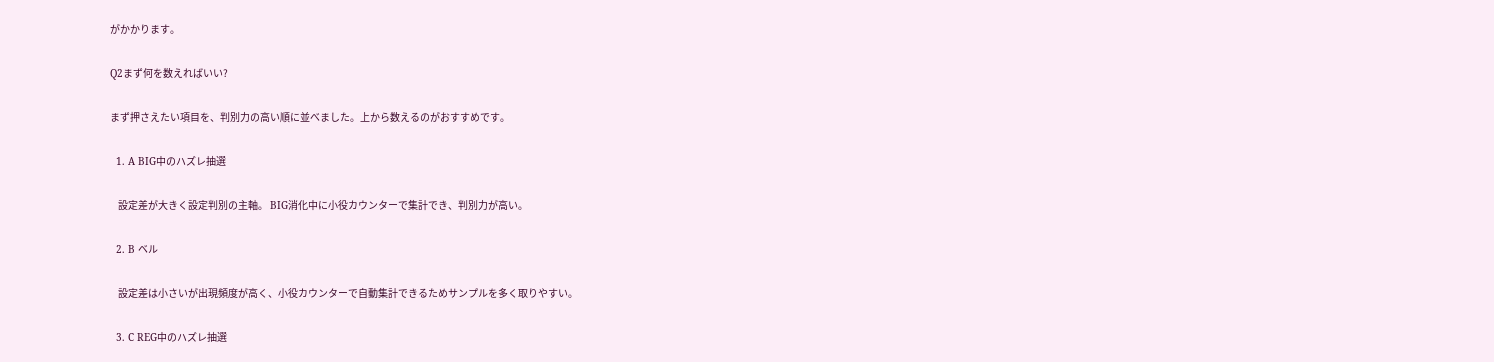がかかります。

Q2まず何を数えればいい?

まず押さえたい項目を、判別力の高い順に並べました。上から数えるのがおすすめです。

  1. A BIG中のハズレ抽選

    設定差が大きく設定判別の主軸。 BIG消化中に小役カウンターで集計でき、判別力が高い。

  2. B ベル

    設定差は小さいが出現頻度が高く、小役カウンターで自動集計できるためサンプルを多く取りやすい。

  3. C REG中のハズレ抽選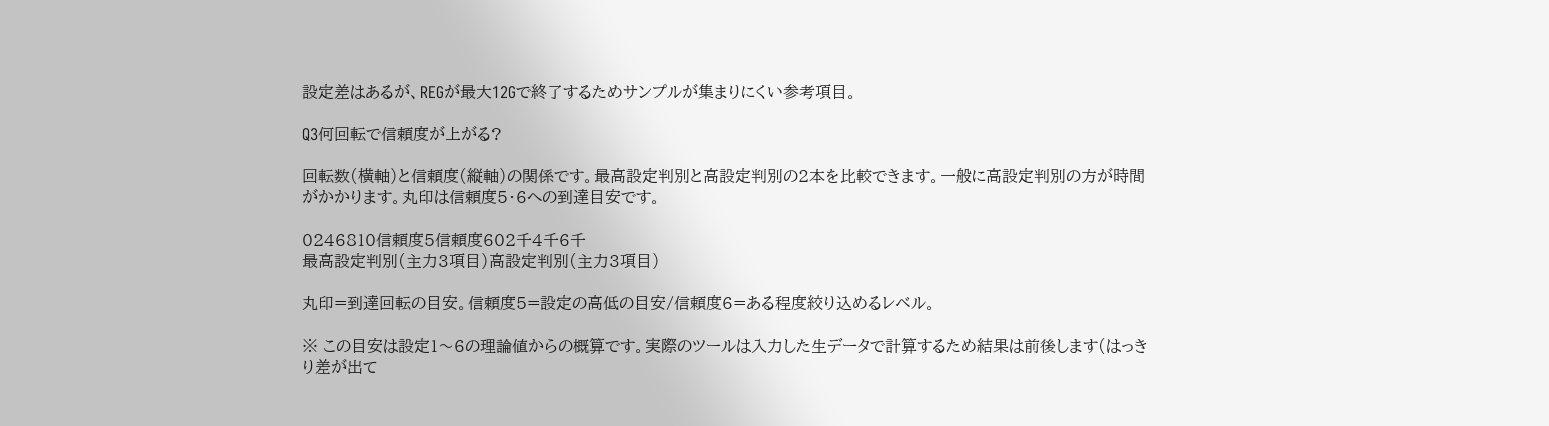設定差はあるが、REGが最大12Gで終了するためサンプルが集まりにくい参考項目。

Q3何回転で信頼度が上がる?

回転数(横軸)と信頼度(縦軸)の関係です。最高設定判別と高設定判別の2本を比較できます。一般に高設定判別の方が時間がかかります。丸印は信頼度5・6への到達目安です。

0246810信頼度5信頼度602千4千6千
最高設定判別(主力3項目)高設定判別(主力3項目)

丸印=到達回転の目安。信頼度5=設定の高低の目安/信頼度6=ある程度絞り込めるレベル。

※ この目安は設定1〜6の理論値からの概算です。実際のツールは入力した生データで計算するため結果は前後します(はっきり差が出て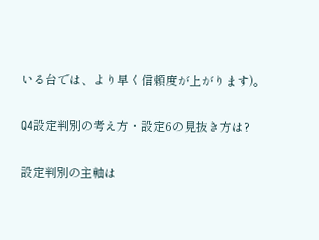いる台では、より早く信頼度が上がります)。

Q4設定判別の考え方・設定6の見抜き方は?

設定判別の主軸は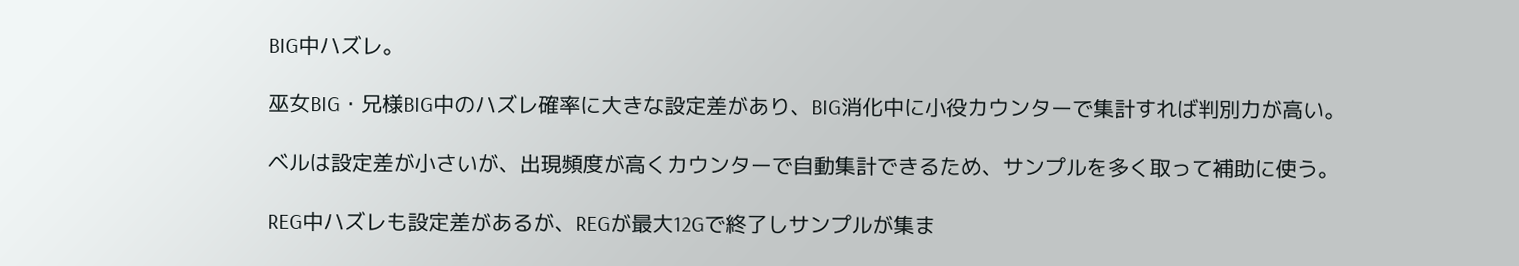BIG中ハズレ。

巫女BIG・兄様BIG中のハズレ確率に大きな設定差があり、BIG消化中に小役カウンターで集計すれば判別力が高い。

ベルは設定差が小さいが、出現頻度が高くカウンターで自動集計できるため、サンプルを多く取って補助に使う。

REG中ハズレも設定差があるが、REGが最大12Gで終了しサンプルが集ま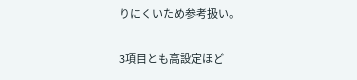りにくいため参考扱い。

3項目とも高設定ほど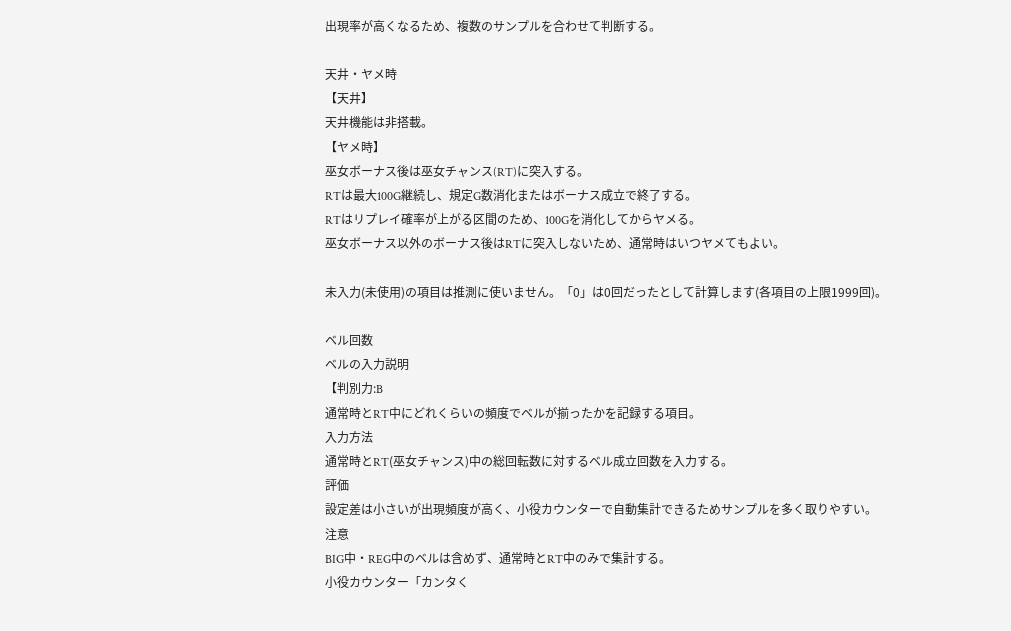出現率が高くなるため、複数のサンプルを合わせて判断する。

天井・ヤメ時
【天井】
天井機能は非搭載。
【ヤメ時】
巫女ボーナス後は巫女チャンス(RT)に突入する。
RTは最大100G継続し、規定G数消化またはボーナス成立で終了する。
RTはリプレイ確率が上がる区間のため、100Gを消化してからヤメる。
巫女ボーナス以外のボーナス後はRTに突入しないため、通常時はいつヤメてもよい。

未入力(未使用)の項目は推測に使いません。「0」は0回だったとして計算します(各項目の上限1999回)。

ベル回数
ベルの入力説明
【判別力:B
通常時とRT中にどれくらいの頻度でベルが揃ったかを記録する項目。
入力方法
通常時とRT(巫女チャンス)中の総回転数に対するベル成立回数を入力する。
評価
設定差は小さいが出現頻度が高く、小役カウンターで自動集計できるためサンプルを多く取りやすい。
注意
BIG中・REG中のベルは含めず、通常時とRT中のみで集計する。
小役カウンター「カンタく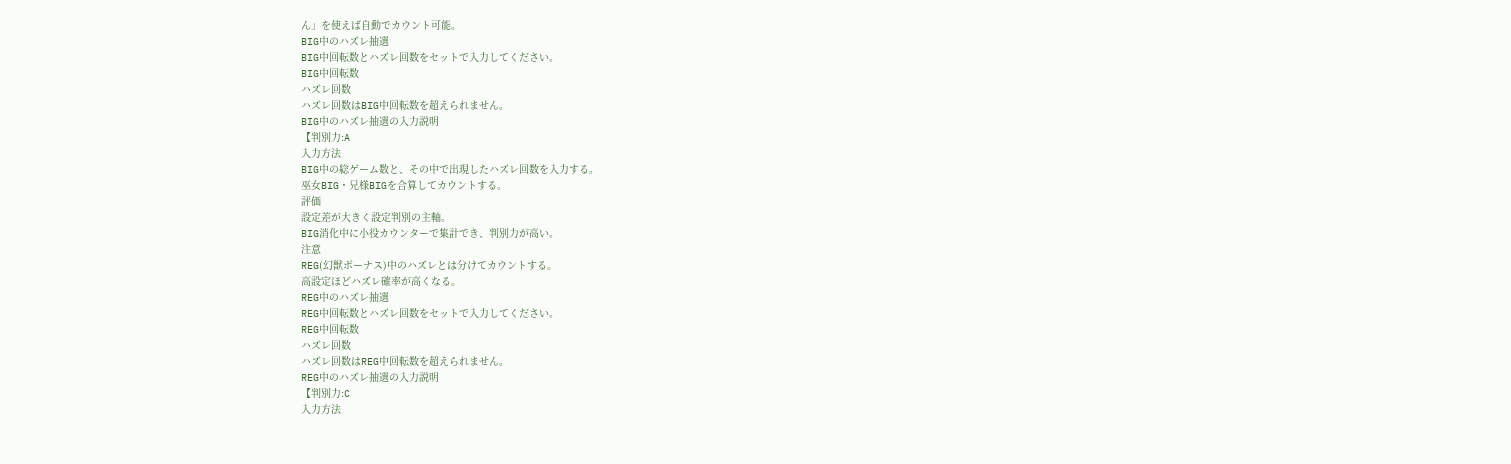ん」を使えば自動でカウント可能。
BIG中のハズレ抽選
BIG中回転数とハズレ回数をセットで入力してください。
BIG中回転数
ハズレ回数
ハズレ回数はBIG中回転数を超えられません。
BIG中のハズレ抽選の入力説明
【判別力:A
入力方法
BIG中の総ゲーム数と、その中で出現したハズレ回数を入力する。
巫女BIG・兄様BIGを合算してカウントする。
評価
設定差が大きく設定判別の主軸。
BIG消化中に小役カウンターで集計でき、判別力が高い。
注意
REG(幻獣ボーナス)中のハズレとは分けてカウントする。
高設定ほどハズレ確率が高くなる。
REG中のハズレ抽選
REG中回転数とハズレ回数をセットで入力してください。
REG中回転数
ハズレ回数
ハズレ回数はREG中回転数を超えられません。
REG中のハズレ抽選の入力説明
【判別力:C
入力方法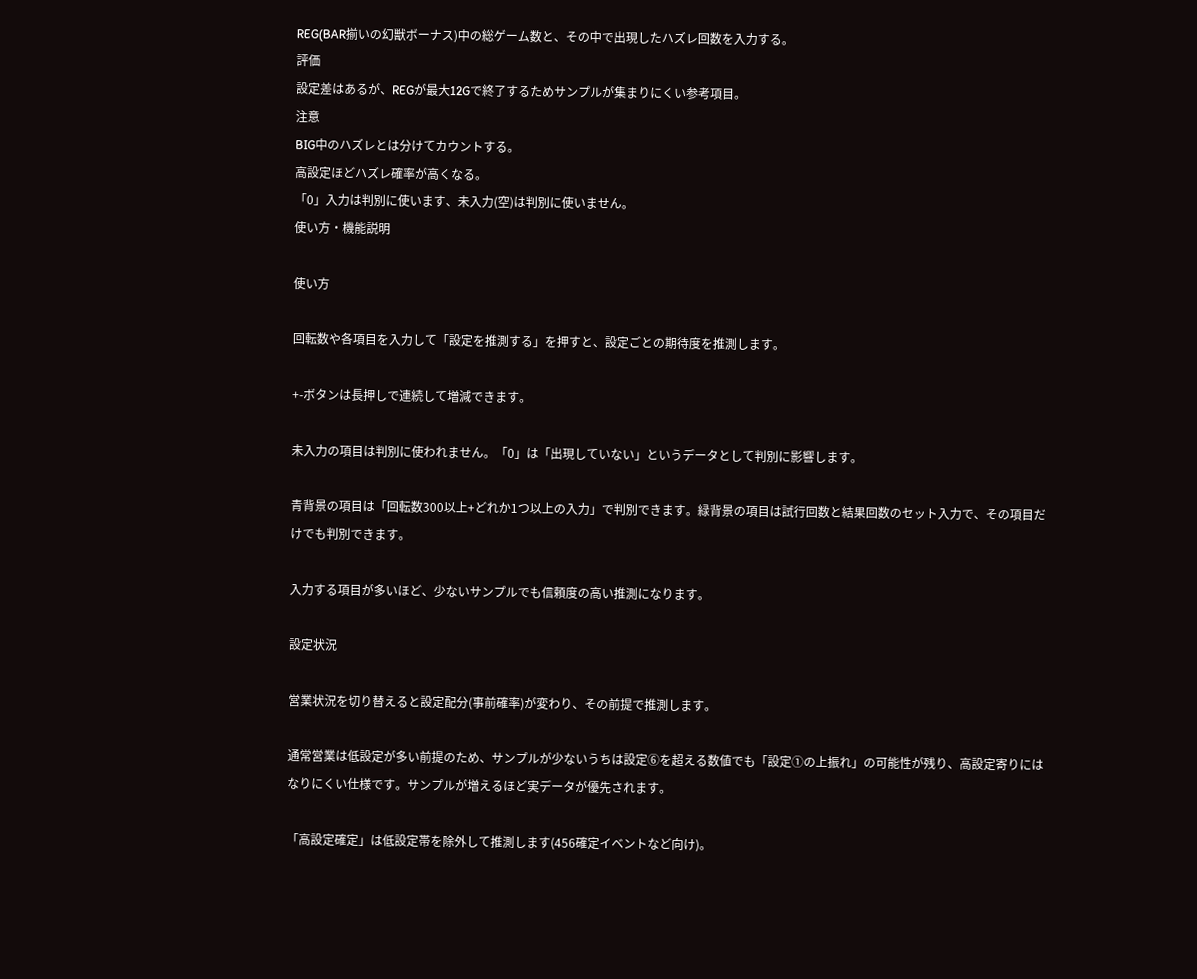REG(BAR揃いの幻獣ボーナス)中の総ゲーム数と、その中で出現したハズレ回数を入力する。
評価
設定差はあるが、REGが最大12Gで終了するためサンプルが集まりにくい参考項目。
注意
BIG中のハズレとは分けてカウントする。
高設定ほどハズレ確率が高くなる。
「0」入力は判別に使います、未入力(空)は判別に使いません。
使い方・機能説明

使い方

回転数や各項目を入力して「設定を推測する」を押すと、設定ごとの期待度を推測します。

+-ボタンは長押しで連続して増減できます。

未入力の項目は判別に使われません。「0」は「出現していない」というデータとして判別に影響します。

青背景の項目は「回転数300以上+どれか1つ以上の入力」で判別できます。緑背景の項目は試行回数と結果回数のセット入力で、その項目だけでも判別できます。

入力する項目が多いほど、少ないサンプルでも信頼度の高い推測になります。

設定状況

営業状況を切り替えると設定配分(事前確率)が変わり、その前提で推測します。

通常営業は低設定が多い前提のため、サンプルが少ないうちは設定⑥を超える数値でも「設定①の上振れ」の可能性が残り、高設定寄りにはなりにくい仕様です。サンプルが増えるほど実データが優先されます。

「高設定確定」は低設定帯を除外して推測します(456確定イベントなど向け)。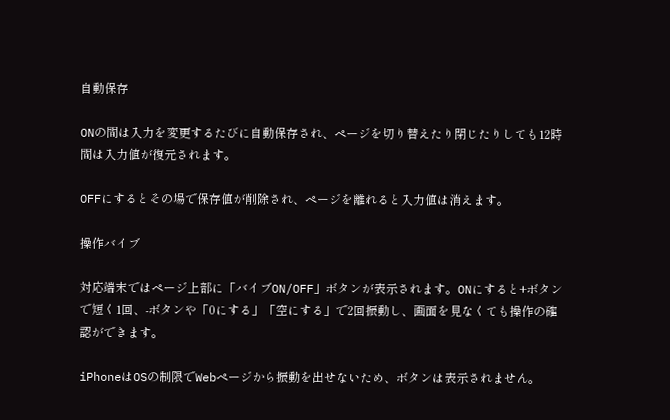自動保存

ONの間は入力を変更するたびに自動保存され、ページを切り替えたり閉じたりしても12時間は入力値が復元されます。

OFFにするとその場で保存値が削除され、ページを離れると入力値は消えます。

操作バイブ

対応端末ではページ上部に「バイブON/OFF」ボタンが表示されます。ONにすると+ボタンで短く1回、-ボタンや「0にする」「空にする」で2回振動し、画面を見なくても操作の確認ができます。

iPhoneはOSの制限でWebページから振動を出せないため、ボタンは表示されません。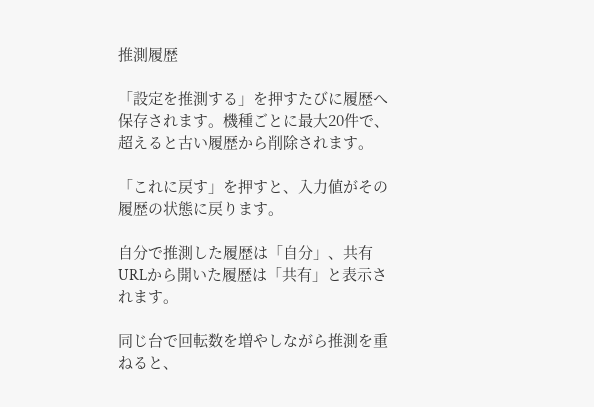推測履歴

「設定を推測する」を押すたびに履歴へ保存されます。機種ごとに最大20件で、超えると古い履歴から削除されます。

「これに戻す」を押すと、入力値がその履歴の状態に戻ります。

自分で推測した履歴は「自分」、共有URLから開いた履歴は「共有」と表示されます。

同じ台で回転数を増やしながら推測を重ねると、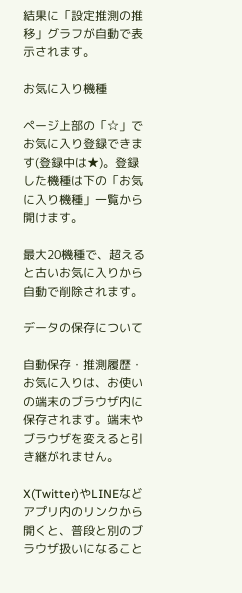結果に「設定推測の推移」グラフが自動で表示されます。

お気に入り機種

ページ上部の「☆」でお気に入り登録できます(登録中は★)。登録した機種は下の「お気に入り機種」一覧から開けます。

最大20機種で、超えると古いお気に入りから自動で削除されます。

データの保存について

自動保存・推測履歴・お気に入りは、お使いの端末のブラウザ内に保存されます。端末やブラウザを変えると引き継がれません。

X(Twitter)やLINEなどアプリ内のリンクから開くと、普段と別のブラウザ扱いになること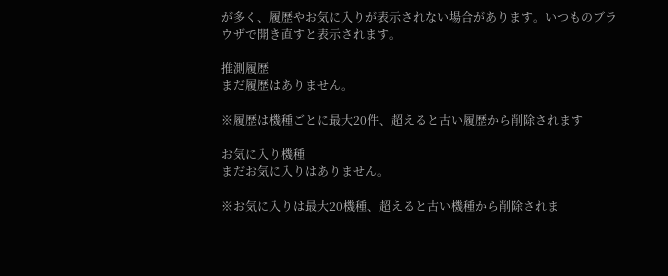が多く、履歴やお気に入りが表示されない場合があります。いつものブラウザで開き直すと表示されます。

推測履歴
まだ履歴はありません。

※履歴は機種ごとに最大20件、超えると古い履歴から削除されます

お気に入り機種
まだお気に入りはありません。

※お気に入りは最大20機種、超えると古い機種から削除されま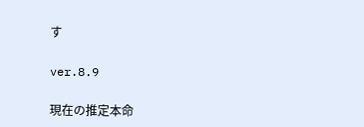す

ver.8.9

現在の推定本命